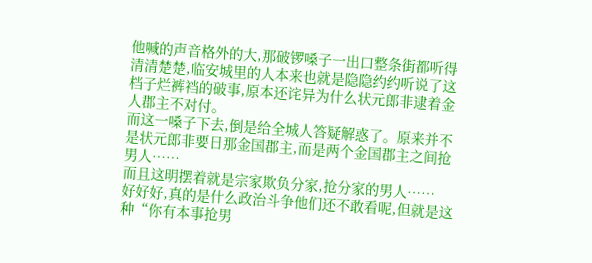他喊的声音格外的大,那破锣嗓子一出口整条街都听得清清楚楚,临安城里的人本来也就是隐隐约约听说了这档子烂裤裆的破事,原本还诧异为什么状元郎非逮着金人郡主不对付。
而这一嗓子下去,倒是给全城人答疑解惑了。原来并不是状元郎非要日那金国郡主,而是两个金国郡主之间抢男人……
而且这明摆着就是宗家欺负分家,抢分家的男人……
好好好,真的是什么政治斗争他们还不敢看呢,但就是这种“你有本事抢男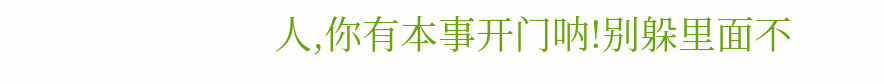人,你有本事开门呐!别躲里面不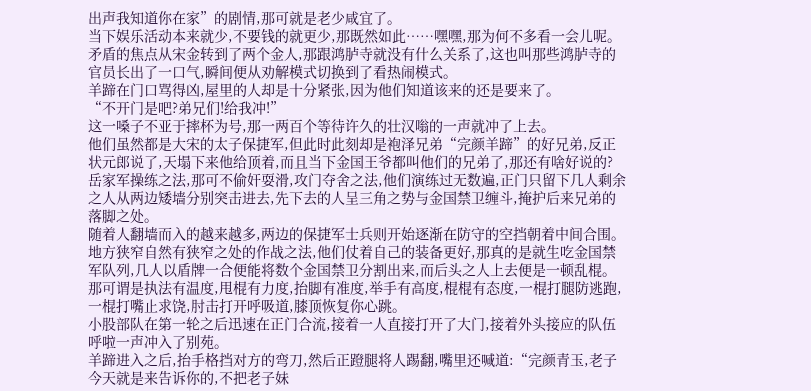出声我知道你在家”的剧情,那可就是老少咸宜了。
当下娱乐活动本来就少,不要钱的就更少,那既然如此……嘿嘿,那为何不多看一会儿呢。
矛盾的焦点从宋金转到了两个金人,那跟鸿胪寺就没有什么关系了,这也叫那些鸿胪寺的官员长出了一口气,瞬间便从劝解模式切换到了看热闹模式。
羊蹄在门口骂得凶,屋里的人却是十分紧张,因为他们知道该来的还是要来了。
“不开门是吧?弟兄们!给我冲!”
这一嗓子不亚于摔杯为号,那一两百个等待许久的壮汉嗡的一声就冲了上去。
他们虽然都是大宋的太子保捷军,但此时此刻却是袍泽兄弟“完颜羊蹄”的好兄弟,反正状元郎说了,天塌下来他给顶着,而且当下金国王爷都叫他们的兄弟了,那还有啥好说的?
岳家军操练之法,那可不偷奸耍滑,攻门夺舍之法,他们演练过无数遍,正门只留下几人剩余之人从两边矮墙分别突击进去,先下去的人呈三角之势与金国禁卫缠斗,掩护后来兄弟的落脚之处。
随着人翻墙而入的越来越多,两边的保捷军士兵则开始逐渐在防守的空挡朝着中间合围。
地方狭窄自然有狭窄之处的作战之法,他们仗着自己的装备更好,那真的是就生吃金国禁军队列,几人以盾牌一合便能将数个金国禁卫分割出来,而后头之人上去便是一顿乱棍。
那可谓是执法有温度,甩棍有力度,抬脚有准度,举手有高度,棍棍有态度,一棍打腿防逃跑,一棍打嘴止求饶,肘击打开呼吸道,膝顶恢复你心跳。
小股部队在第一轮之后迅速在正门合流,接着一人直接打开了大门,接着外头接应的队伍呼啦一声冲入了别苑。
羊蹄进入之后,抬手格挡对方的弯刀,然后正蹬腿将人踢翻,嘴里还喊道:“完颜青玉,老子今天就是来告诉你的,不把老子妹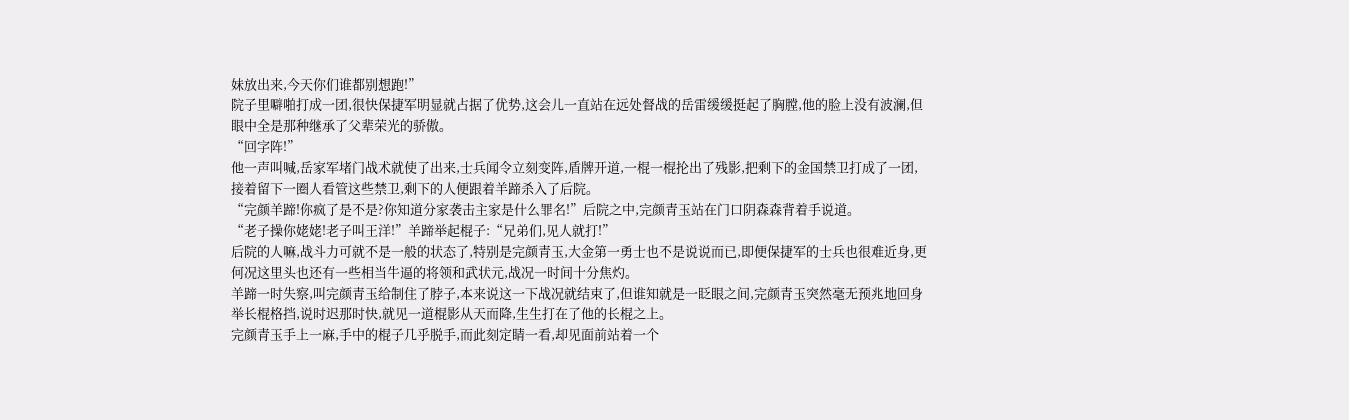妹放出来,今天你们谁都别想跑!”
院子里噼啪打成一团,很快保捷军明显就占据了优势,这会儿一直站在远处督战的岳雷缓缓挺起了胸膛,他的脸上没有波澜,但眼中全是那种继承了父辈荣光的骄傲。
“回字阵!”
他一声叫喊,岳家军堵门战术就使了出来,士兵闻令立刻变阵,盾牌开道,一棍一棍抡出了残影,把剩下的金国禁卫打成了一团,接着留下一圈人看管这些禁卫,剩下的人便跟着羊蹄杀入了后院。
“完颜羊蹄!你疯了是不是?你知道分家袭击主家是什么罪名!”后院之中,完颜青玉站在门口阴森森背着手说道。
“老子操你姥姥!老子叫王洋!”羊蹄举起棍子:“兄弟们,见人就打!”
后院的人嘛,战斗力可就不是一般的状态了,特别是完颜青玉,大金第一勇士也不是说说而已,即便保捷军的士兵也很难近身,更何况这里头也还有一些相当牛逼的将领和武状元,战况一时间十分焦灼。
羊蹄一时失察,叫完颜青玉给制住了脖子,本来说这一下战况就结束了,但谁知就是一眨眼之间,完颜青玉突然毫无预兆地回身举长棍格挡,说时迟那时快,就见一道棍影从天而降,生生打在了他的长棍之上。
完颜青玉手上一麻,手中的棍子几乎脱手,而此刻定睛一看,却见面前站着一个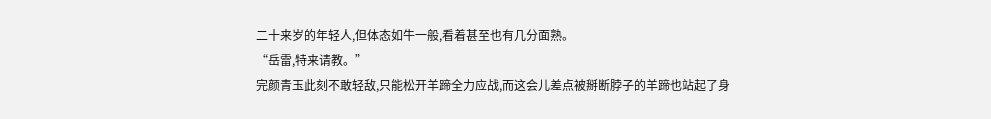二十来岁的年轻人,但体态如牛一般,看着甚至也有几分面熟。
“岳雷,特来请教。”
完颜青玉此刻不敢轻敌,只能松开羊蹄全力应战,而这会儿差点被掰断脖子的羊蹄也站起了身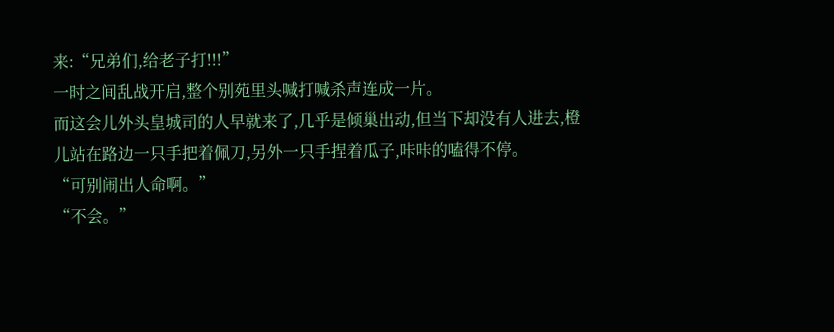来:“兄弟们,给老子打!!!”
一时之间乱战开启,整个别苑里头喊打喊杀声连成一片。
而这会儿外头皇城司的人早就来了,几乎是倾巢出动,但当下却没有人进去,橙儿站在路边一只手把着佩刀,另外一只手捏着瓜子,咔咔的嗑得不停。
“可别闹出人命啊。”
“不会。”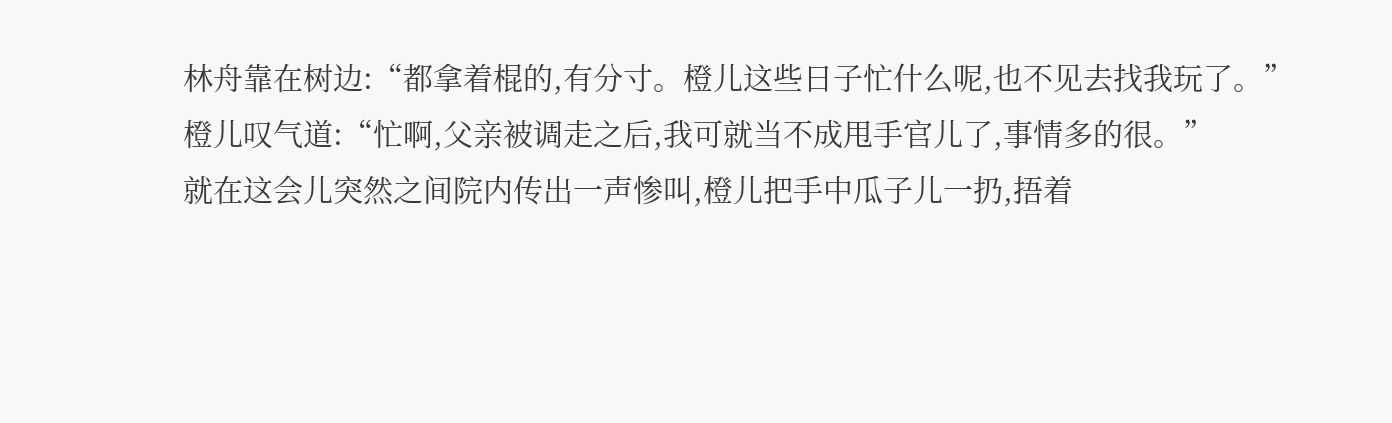林舟靠在树边:“都拿着棍的,有分寸。橙儿这些日子忙什么呢,也不见去找我玩了。”
橙儿叹气道:“忙啊,父亲被调走之后,我可就当不成甩手官儿了,事情多的很。”
就在这会儿突然之间院内传出一声惨叫,橙儿把手中瓜子儿一扔,捂着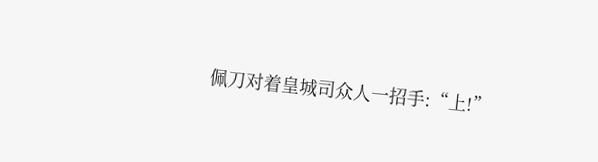佩刀对着皇城司众人一招手:“上!”